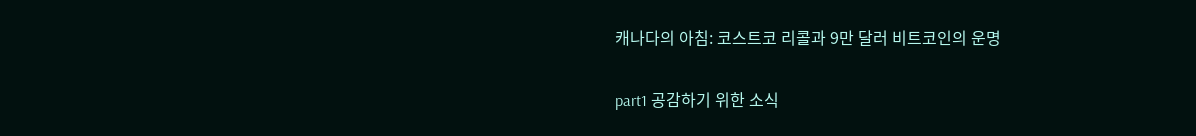캐나다의 아침: 코스트코 리콜과 9만 달러 비트코인의 운명

part1 공감하기 위한 소식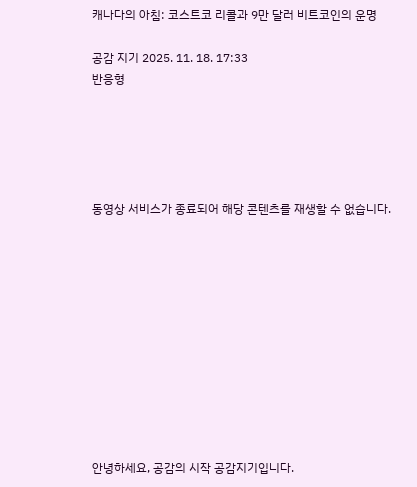캐나다의 아침: 코스트코 리콜과 9만 달러 비트코인의 운명

공감 지기 2025. 11. 18. 17:33
반응형





동영상 서비스가 종료되어 해당 콘텐츠를 재생할 수 없습니다.











안녕하세요, 공감의 시작 공감지기입니다.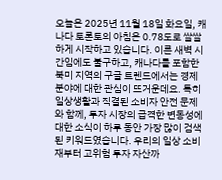오늘은 2025년 11월 18일 화요일, 캐나다 토론토의 아침은 0.78도로 쌀쌀하게 시작하고 있습니다. 이른 새벽 시간임에도 불구하고, 캐나다를 포함한 북미 지역의 구글 트렌드에서는 경제 분야에 대한 관심이 뜨거운데요. 특히 일상생활과 직결된 소비자 안전 문제와 함께, 투자 시장의 급격한 변동성에 대한 소식이 하루 동안 가장 많이 검색된 키워드였습니다. 우리의 일상 소비재부터 고위험 투자 자산까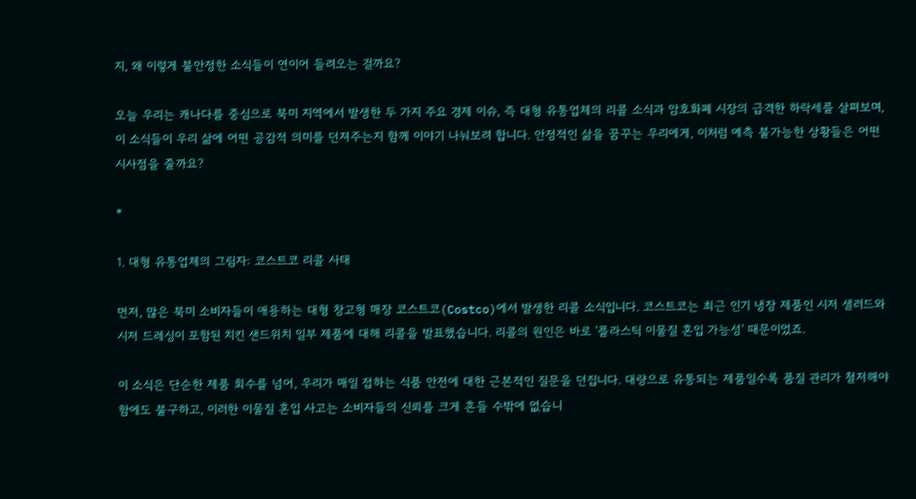지, 왜 이렇게 불안정한 소식들이 연이어 들려오는 걸까요?

오늘 우리는 캐나다를 중심으로 북미 지역에서 발생한 두 가지 주요 경제 이슈, 즉 대형 유통업체의 리콜 소식과 암호화폐 시장의 급격한 하락세를 살펴보며, 이 소식들이 우리 삶에 어떤 공감적 의미를 던져주는지 함께 이야기 나눠보려 합니다. 안정적인 삶을 꿈꾸는 우리에게, 이처럼 예측 불가능한 상황들은 어떤 시사점을 줄까요?

*

1. 대형 유통업체의 그림자: 코스트코 리콜 사태

먼저, 많은 북미 소비자들이 애용하는 대형 창고형 매장 코스트코(Costco)에서 발생한 리콜 소식입니다. 코스트코는 최근 인기 냉장 제품인 시저 샐러드와 시저 드레싱이 포함된 치킨 샌드위치 일부 제품에 대해 리콜을 발표했습니다. 리콜의 원인은 바로 '플라스틱 이물질 혼입 가능성' 때문이었죠.

이 소식은 단순한 제품 회수를 넘어, 우리가 매일 접하는 식품 안전에 대한 근본적인 질문을 던집니다. 대량으로 유통되는 제품일수록 품질 관리가 철저해야 함에도 불구하고, 이러한 이물질 혼입 사고는 소비자들의 신뢰를 크게 흔들 수밖에 없습니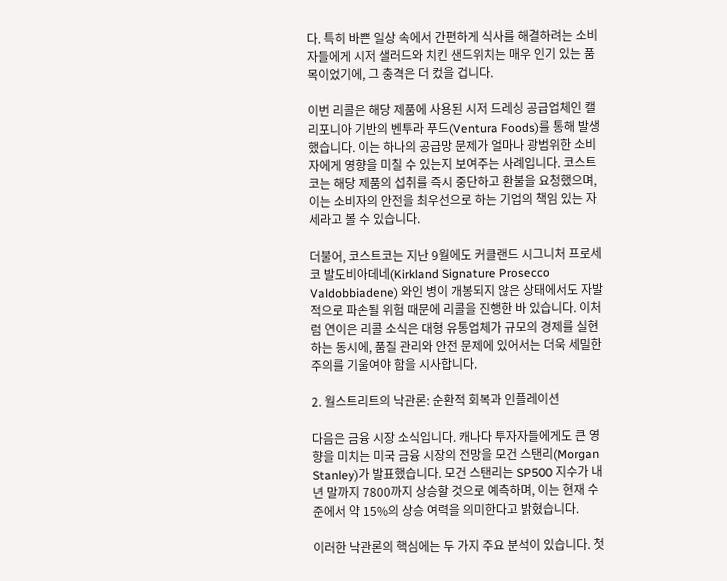다. 특히 바쁜 일상 속에서 간편하게 식사를 해결하려는 소비자들에게 시저 샐러드와 치킨 샌드위치는 매우 인기 있는 품목이었기에, 그 충격은 더 컸을 겁니다.

이번 리콜은 해당 제품에 사용된 시저 드레싱 공급업체인 캘리포니아 기반의 벤투라 푸드(Ventura Foods)를 통해 발생했습니다. 이는 하나의 공급망 문제가 얼마나 광범위한 소비자에게 영향을 미칠 수 있는지 보여주는 사례입니다. 코스트코는 해당 제품의 섭취를 즉시 중단하고 환불을 요청했으며, 이는 소비자의 안전을 최우선으로 하는 기업의 책임 있는 자세라고 볼 수 있습니다.

더불어, 코스트코는 지난 9월에도 커클랜드 시그니처 프로세코 발도비아데네(Kirkland Signature Prosecco Valdobbiadene) 와인 병이 개봉되지 않은 상태에서도 자발적으로 파손될 위험 때문에 리콜을 진행한 바 있습니다. 이처럼 연이은 리콜 소식은 대형 유통업체가 규모의 경제를 실현하는 동시에, 품질 관리와 안전 문제에 있어서는 더욱 세밀한 주의를 기울여야 함을 시사합니다.

2. 월스트리트의 낙관론: 순환적 회복과 인플레이션

다음은 금융 시장 소식입니다. 캐나다 투자자들에게도 큰 영향을 미치는 미국 금융 시장의 전망을 모건 스탠리(Morgan Stanley)가 발표했습니다. 모건 스탠리는 SP500 지수가 내년 말까지 7800까지 상승할 것으로 예측하며, 이는 현재 수준에서 약 15%의 상승 여력을 의미한다고 밝혔습니다.

이러한 낙관론의 핵심에는 두 가지 주요 분석이 있습니다. 첫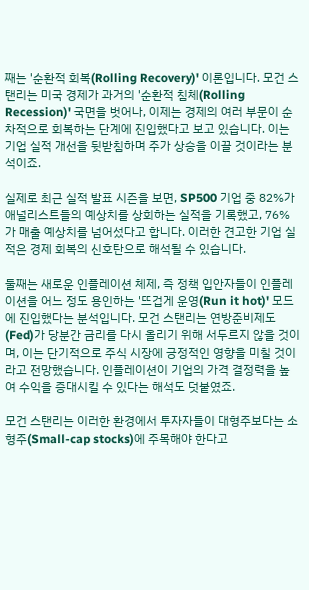째는 '순환적 회복(Rolling Recovery)' 이론입니다. 모건 스탠리는 미국 경제가 과거의 '순환적 침체(Rolling Recession)' 국면을 벗어나, 이제는 경제의 여러 부문이 순차적으로 회복하는 단계에 진입했다고 보고 있습니다. 이는 기업 실적 개선을 뒷받침하며 주가 상승을 이끌 것이라는 분석이죠.

실제로 최근 실적 발표 시즌을 보면, SP500 기업 중 82%가 애널리스트들의 예상치를 상회하는 실적을 기록했고, 76%가 매출 예상치를 넘어섰다고 합니다. 이러한 견고한 기업 실적은 경제 회복의 신호탄으로 해석될 수 있습니다.

둘째는 새로운 인플레이션 체제, 즉 정책 입안자들이 인플레이션을 어느 정도 용인하는 '뜨겁게 운영(Run it hot)' 모드에 진입했다는 분석입니다. 모건 스탠리는 연방준비제도(Fed)가 당분간 금리를 다시 올리기 위해 서두르지 않을 것이며, 이는 단기적으로 주식 시장에 긍정적인 영향을 미칠 것이라고 전망했습니다. 인플레이션이 기업의 가격 결정력을 높여 수익을 증대시킬 수 있다는 해석도 덧붙였죠.

모건 스탠리는 이러한 환경에서 투자자들이 대형주보다는 소형주(Small-cap stocks)에 주목해야 한다고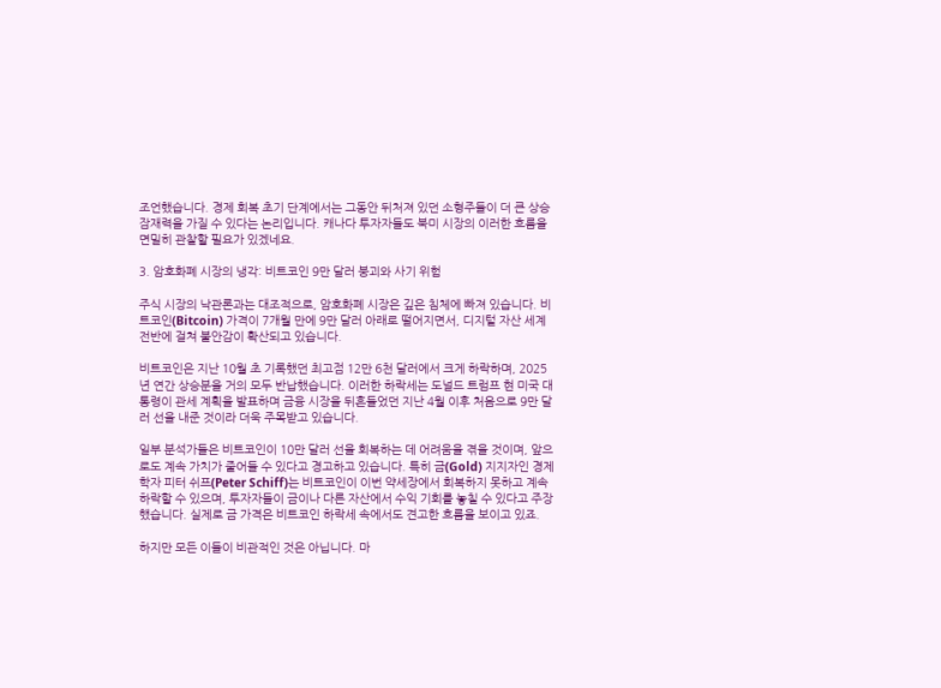조언했습니다. 경제 회복 초기 단계에서는 그동안 뒤처져 있던 소형주들이 더 큰 상승 잠재력을 가질 수 있다는 논리입니다. 캐나다 투자자들도 북미 시장의 이러한 흐름을 면밀히 관찰할 필요가 있겠네요.

3. 암호화폐 시장의 냉각: 비트코인 9만 달러 붕괴와 사기 위험

주식 시장의 낙관론과는 대조적으로, 암호화폐 시장은 깊은 침체에 빠져 있습니다. 비트코인(Bitcoin) 가격이 7개월 만에 9만 달러 아래로 떨어지면서, 디지털 자산 세계 전반에 걸쳐 불안감이 확산되고 있습니다.

비트코인은 지난 10월 초 기록했던 최고점 12만 6천 달러에서 크게 하락하며, 2025년 연간 상승분을 거의 모두 반납했습니다. 이러한 하락세는 도널드 트럼프 현 미국 대통령이 관세 계획을 발표하며 금융 시장을 뒤흔들었던 지난 4월 이후 처음으로 9만 달러 선을 내준 것이라 더욱 주목받고 있습니다.

일부 분석가들은 비트코인이 10만 달러 선을 회복하는 데 어려움을 겪을 것이며, 앞으로도 계속 가치가 줄어들 수 있다고 경고하고 있습니다. 특히 금(Gold) 지지자인 경제학자 피터 쉬프(Peter Schiff)는 비트코인이 이번 약세장에서 회복하지 못하고 계속 하락할 수 있으며, 투자자들이 금이나 다른 자산에서 수익 기회를 놓칠 수 있다고 주장했습니다. 실제로 금 가격은 비트코인 하락세 속에서도 견고한 흐름을 보이고 있죠.

하지만 모든 이들이 비관적인 것은 아닙니다. 마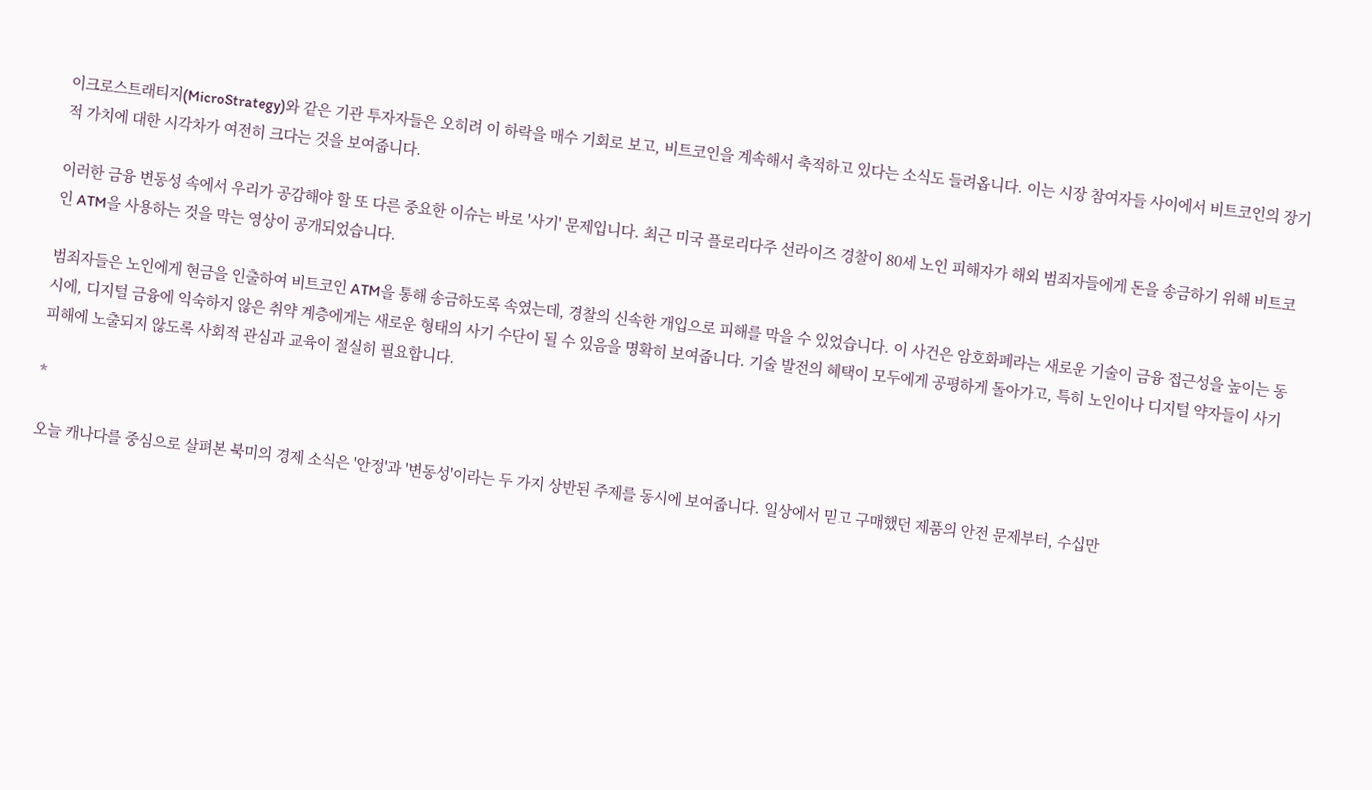이크로스트래티지(MicroStrategy)와 같은 기관 투자자들은 오히려 이 하락을 매수 기회로 보고, 비트코인을 계속해서 축적하고 있다는 소식도 들려옵니다. 이는 시장 참여자들 사이에서 비트코인의 장기적 가치에 대한 시각차가 여전히 크다는 것을 보여줍니다.

이러한 금융 변동성 속에서 우리가 공감해야 할 또 다른 중요한 이슈는 바로 '사기' 문제입니다. 최근 미국 플로리다주 선라이즈 경찰이 80세 노인 피해자가 해외 범죄자들에게 돈을 송금하기 위해 비트코인 ATM을 사용하는 것을 막는 영상이 공개되었습니다.

범죄자들은 노인에게 현금을 인출하여 비트코인 ATM을 통해 송금하도록 속였는데, 경찰의 신속한 개입으로 피해를 막을 수 있었습니다. 이 사건은 암호화폐라는 새로운 기술이 금융 접근성을 높이는 동시에, 디지털 금융에 익숙하지 않은 취약 계층에게는 새로운 형태의 사기 수단이 될 수 있음을 명확히 보여줍니다. 기술 발전의 혜택이 모두에게 공평하게 돌아가고, 특히 노인이나 디지털 약자들이 사기 피해에 노출되지 않도록 사회적 관심과 교육이 절실히 필요합니다.

*

오늘 캐나다를 중심으로 살펴본 북미의 경제 소식은 '안정'과 '변동성'이라는 두 가지 상반된 주제를 동시에 보여줍니다. 일상에서 믿고 구매했던 제품의 안전 문제부터, 수십만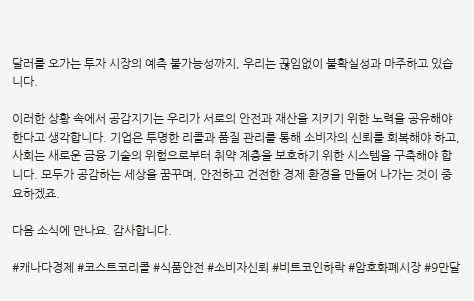달러를 오가는 투자 시장의 예측 불가능성까지, 우리는 끊임없이 불확실성과 마주하고 있습니다.

이러한 상황 속에서 공감지기는 우리가 서로의 안전과 재산을 지키기 위한 노력을 공유해야 한다고 생각합니다. 기업은 투명한 리콜과 품질 관리를 통해 소비자의 신뢰를 회복해야 하고, 사회는 새로운 금융 기술의 위험으로부터 취약 계층을 보호하기 위한 시스템을 구축해야 합니다. 모두가 공감하는 세상을 꿈꾸며, 안전하고 건전한 경제 환경을 만들어 나가는 것이 중요하겠죠.

다음 소식에 만나요. 감사합니다.

#캐나다경제 #코스트코리콜 #식품안전 #소비자신뢰 #비트코인하락 #암호화폐시장 #9만달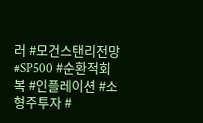러 #모건스탠리전망 #SP500 #순환적회복 #인플레이션 #소형주투자 #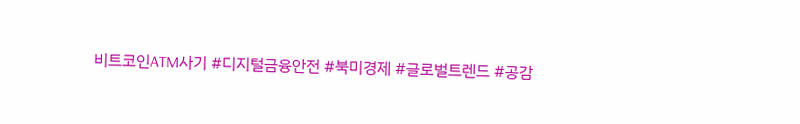비트코인ATM사기 #디지털금융안전 #북미경제 #글로벌트렌드 #공감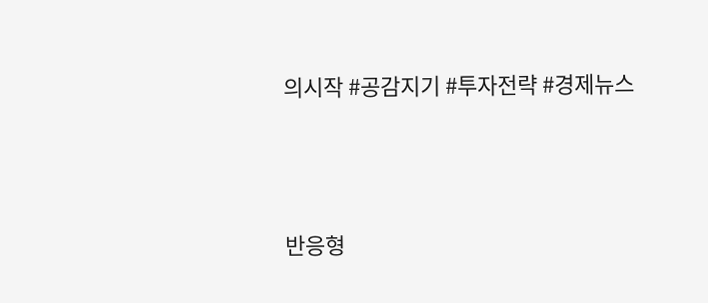의시작 #공감지기 #투자전략 #경제뉴스





반응형